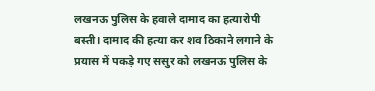लखनऊ पुलिस के हवाले दामाद का हत्यारोपी
बस्ती। दामाद की हत्या कर शव ठिकाने लगाने के प्रयास में पकड़े गए ससुर को लखनऊ पुलिस के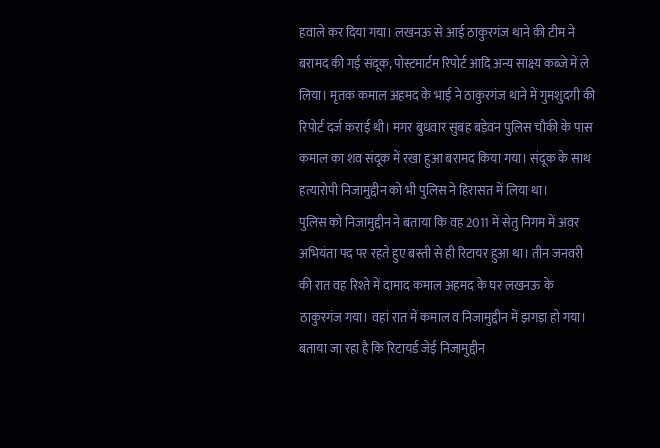हवाले कर दिया गया। लखनऊ से आई ठाकुरगंज थाने की टीम ने बरामद की गई संदूक, पोस्टमार्टम रिपोर्ट आदि अन्य साक्ष्य कब्जे में ले लिया। मृतक कमाल अहमद के भाई ने ठाकुरगंज थाने में गुमशुदगी की रिपोर्ट दर्ज कराई थी। मगर बुधवार सुबह बड़ेवन पुलिस चौकी के पास कमाल का शव संदूक में रखा हुआ बरामद किया गया। संदूक के साथ हत्यारोपी निजामुद्दीन को भी पुलिस ने हिरासत में लिया था।
पुलिस को निजामुद्दीन ने बताया कि वह 2011 में सेतु निगम में अवर अभियंता पद पर रहते हुए बस्ती से ही रिटायर हुआ था। तीन जनवरी की रात वह रिश्ते में दामाद कमाल अहमद के घर लखनऊ के ठाकुरगंज गया। वहां रात में कमाल व निजामुद्दीन में झगड़ा हो गया। बताया जा रहा है कि रिटायर्ड जेई निजामुद्दीन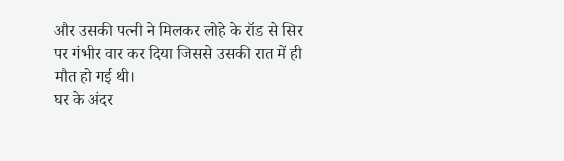और उसकी पत्नी ने मिलकर लोहे के रॉड से सिर पर गंभीर वार कर दिया जिससे उसकी रात में ही मौत हो गई थी।
घर के अंदर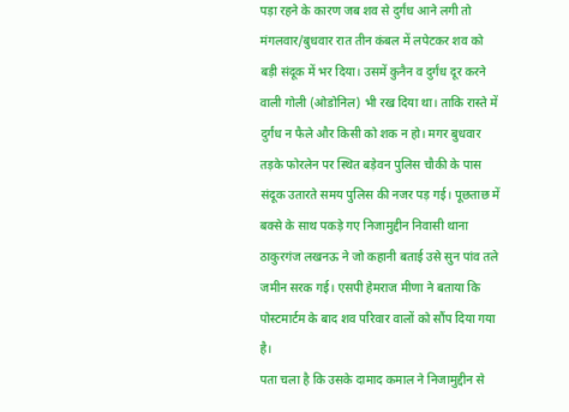पड़ा रहने के कारण जब शव से दुर्गंध आने लगी तो मंगलवार/बुधवार रात तीन कंबल में लपेटकर शव को बड़ी संदूक में भर दिया। उसमें कुनैन व दुर्गंध दूर करने वाली गोली (ओडोनिल) भी रख दिया था। ताकि रास्ते में दुर्गंध न फैले और किसी को शक न हो। मगर बुधवार तड़के फोरलेन पर स्थित बड़ेवन पुलिस चौकी के पास संदूक उतारते समय पुलिस की नजर पड़ गई। पूछताछ में बक्से के साथ पकड़े गए निजामुद्दीन निवासी थाना ठाकुरगंज लखनऊ ने जो कहानी बताई उसे सुन पांव तले जमीन सरक गई। एसपी हेमराज मीणा ने बताया कि पोस्टमार्टम के बाद शव परिवार वालों को सौंप दिया गया है।
पता चला है कि उसके दामाद कमाल ने निजामुद्दीन से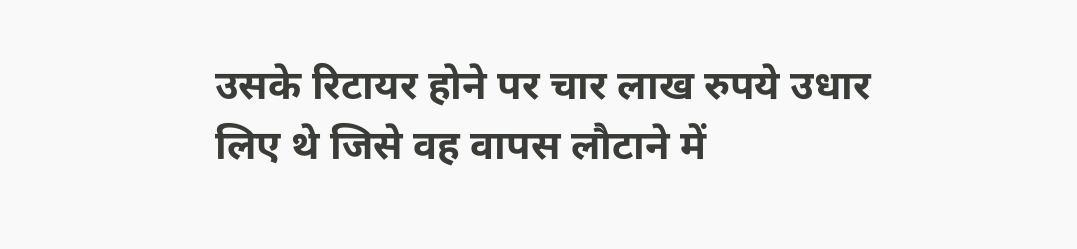उसके रिटायर होने पर चार लाख रुपये उधार लिए थे जिसे वह वापस लौटाने में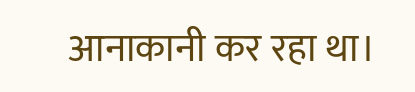आनाकानी कर रहा था।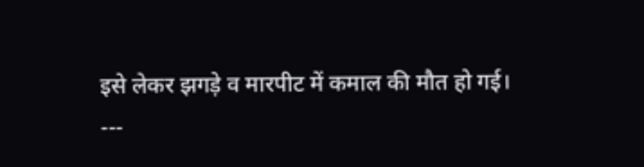इसे लेकर झगड़े व मारपीट में कमाल की मौत हो गई।
---